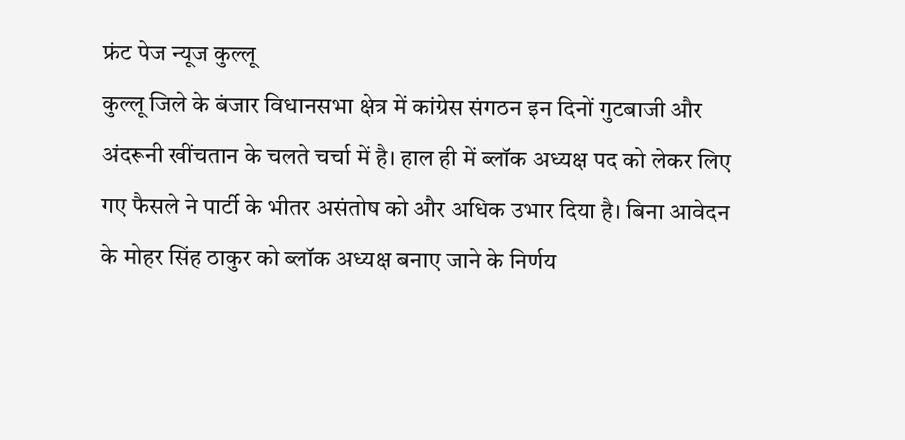फ्रंट पेज न्यूज कुल्लू
कुल्लू जिले के बंजार विधानसभा क्षेत्र में कांग्रेस संगठन इन दिनों गुटबाजी और अंदरूनी खींचतान के चलते चर्चा में है। हाल ही में ब्लॉक अध्यक्ष पद को लेकर लिए गए फैसले ने पार्टी के भीतर असंतोष को और अधिक उभार दिया है। बिना आवेदन के मोहर सिंह ठाकुर को ब्लॉक अध्यक्ष बनाए जाने के निर्णय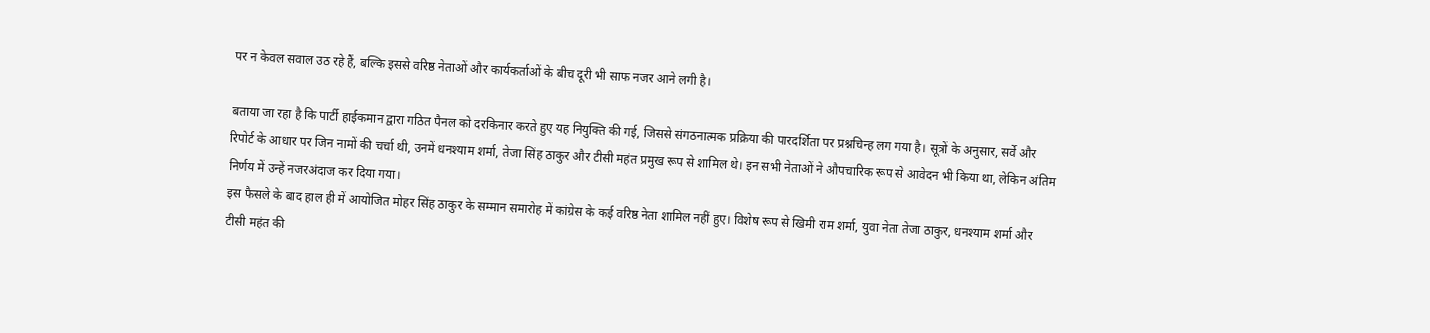पर न केवल सवाल उठ रहे हैं, बल्कि इससे वरिष्ठ नेताओं और कार्यकर्ताओं के बीच दूरी भी साफ नजर आने लगी है।

बताया जा रहा है कि पार्टी हाईकमान द्वारा गठित पैनल को दरकिनार करते हुए यह नियुक्ति की गई, जिससे संगठनात्मक प्रक्रिया की पारदर्शिता पर प्रश्नचिन्ह लग गया है। सूत्रों के अनुसार, सर्वे और रिपोर्ट के आधार पर जिन नामों की चर्चा थी, उनमें धनश्याम शर्मा, तेजा सिंह ठाकुर और टीसी महंत प्रमुख रूप से शामिल थे। इन सभी नेताओं ने औपचारिक रूप से आवेदन भी किया था, लेकिन अंतिम निर्णय में उन्हें नजरअंदाज कर दिया गया।
इस फैसले के बाद हाल ही में आयोजित मोहर सिंह ठाकुर के सम्मान समारोह में कांग्रेस के कई वरिष्ठ नेता शामिल नहीं हुए। विशेष रूप से खिमी राम शर्मा, युवा नेता तेजा ठाकुर, धनश्याम शर्मा और टीसी महंत की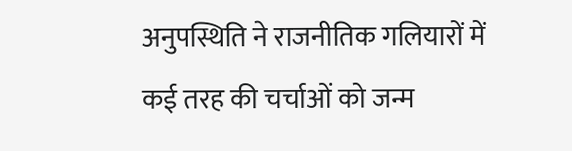अनुपस्थिति ने राजनीतिक गलियारों में कई तरह की चर्चाओं को जन्म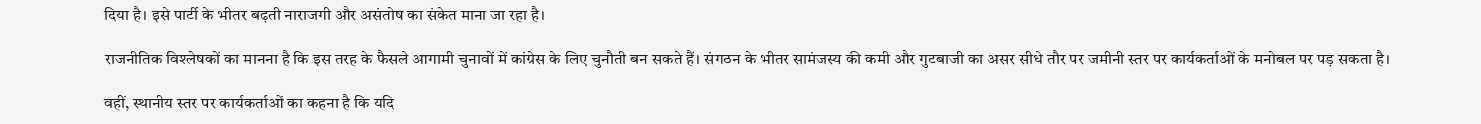दिया है। इसे पार्टी के भीतर बढ़ती नाराजगी और असंतोष का संकेत माना जा रहा है।

राजनीतिक विश्लेषकों का मानना है कि इस तरह के फैसले आगामी चुनावों में कांग्रेस के लिए चुनौती बन सकते हैं। संगठन के भीतर सामंजस्य की कमी और गुटबाजी का असर सीधे तौर पर जमीनी स्तर पर कार्यकर्ताओं के मनोबल पर पड़ सकता है।

वहीं, स्थानीय स्तर पर कार्यकर्ताओं का कहना है कि यदि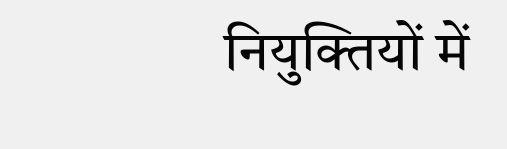नियुक्तियों में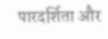पारदर्शिता और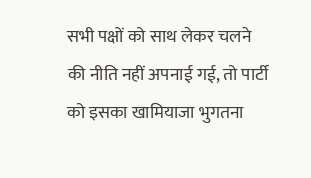सभी पक्षों को साथ लेकर चलने की नीति नहीं अपनाई गई, तो पार्टी को इसका खामियाजा भुगतना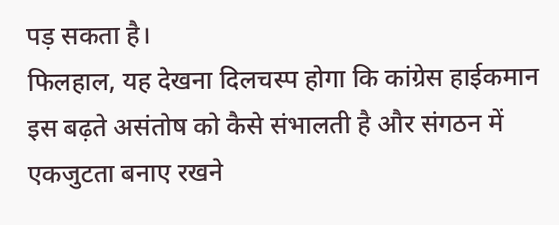पड़ सकता है।
फिलहाल, यह देखना दिलचस्प होगा कि कांग्रेस हाईकमान इस बढ़ते असंतोष को कैसे संभालती है और संगठन में एकजुटता बनाए रखने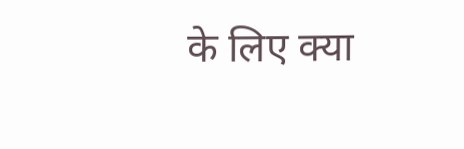के लिए क्या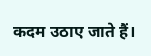कदम उठाए जाते हैं।